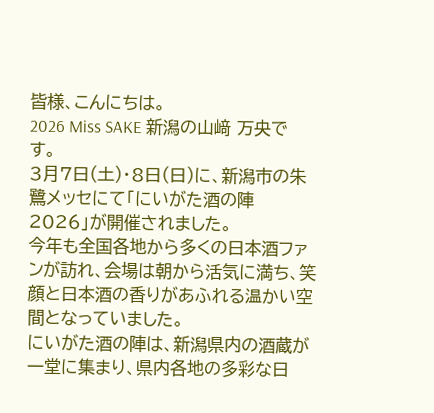皆様、こんにちは。
2026 Miss SAKE 新潟の山﨑 万央です。
3月7日(土)・8日(日)に、新潟市の朱鷺メッセにて「にいがた酒の陣 2026」が開催されました。
今年も全国各地から多くの日本酒ファンが訪れ、会場は朝から活気に満ち、笑顔と日本酒の香りがあふれる温かい空間となっていました。
にいがた酒の陣は、新潟県内の酒蔵が一堂に集まり、県内各地の多彩な日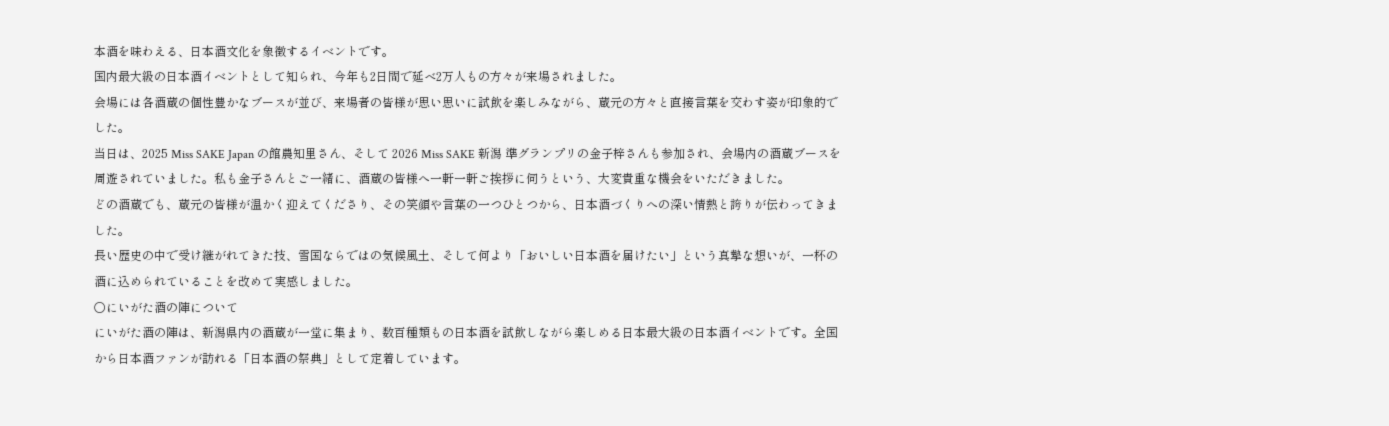本酒を味わえる、日本酒文化を象徴するイベントです。
国内最大級の日本酒イベントとして知られ、今年も2日間で延べ2万人もの方々が来場されました。
会場には各酒蔵の個性豊かなブースが並び、来場者の皆様が思い思いに試飲を楽しみながら、蔵元の方々と直接言葉を交わす姿が印象的でした。
当日は、2025 Miss SAKE Japan の館農知里さん、そして 2026 Miss SAKE 新潟 準グランプリの金子梓さんも参加され、会場内の酒蔵ブースを周遊されていました。私も金子さんとご一緒に、酒蔵の皆様へ一軒一軒ご挨拶に伺うという、大変貴重な機会をいただきました。
どの酒蔵でも、蔵元の皆様が温かく迎えてくださり、その笑顔や言葉の一つひとつから、日本酒づくりへの深い情熱と誇りが伝わってきました。
長い歴史の中で受け継がれてきた技、雪国ならではの気候風土、そして何より「おいしい日本酒を届けたい」という真摯な想いが、一杯の酒に込められていることを改めて実感しました。
〇にいがた酒の陣について
にいがた酒の陣は、新潟県内の酒蔵が一堂に集まり、数百種類もの日本酒を試飲しながら楽しめる日本最大級の日本酒イベントです。全国から日本酒ファンが訪れる「日本酒の祭典」として定着しています。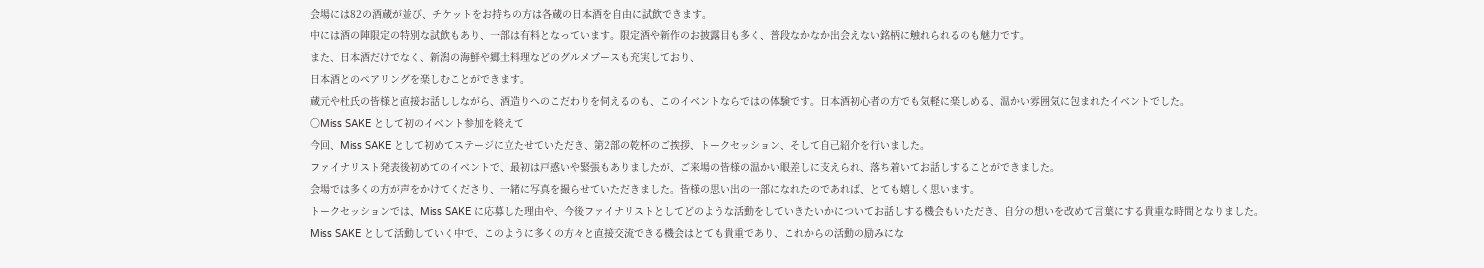会場には82の酒蔵が並び、チケットをお持ちの方は各蔵の日本酒を自由に試飲できます。
中には酒の陣限定の特別な試飲もあり、一部は有料となっています。限定酒や新作のお披露目も多く、普段なかなか出会えない銘柄に触れられるのも魅力です。
また、日本酒だけでなく、新潟の海鮮や郷土料理などのグルメブースも充実しており、
日本酒とのペアリングを楽しむことができます。
蔵元や杜氏の皆様と直接お話ししながら、酒造りへのこだわりを伺えるのも、このイベントならではの体験です。日本酒初心者の方でも気軽に楽しめる、温かい雰囲気に包まれたイベントでした。
〇Miss SAKE として初のイベント参加を終えて
今回、Miss SAKE として初めてステージに立たせていただき、第2部の乾杯のご挨拶、トークセッション、そして自己紹介を行いました。
ファイナリスト発表後初めてのイベントで、最初は戸惑いや緊張もありましたが、ご来場の皆様の温かい眼差しに支えられ、落ち着いてお話しすることができました。
会場では多くの方が声をかけてくださり、一緒に写真を撮らせていただきました。皆様の思い出の一部になれたのであれば、とても嬉しく思います。
トークセッションでは、Miss SAKE に応募した理由や、今後ファイナリストとしてどのような活動をしていきたいかについてお話しする機会もいただき、自分の想いを改めて言葉にする貴重な時間となりました。
Miss SAKE として活動していく中で、このように多くの方々と直接交流できる機会はとても貴重であり、これからの活動の励みにな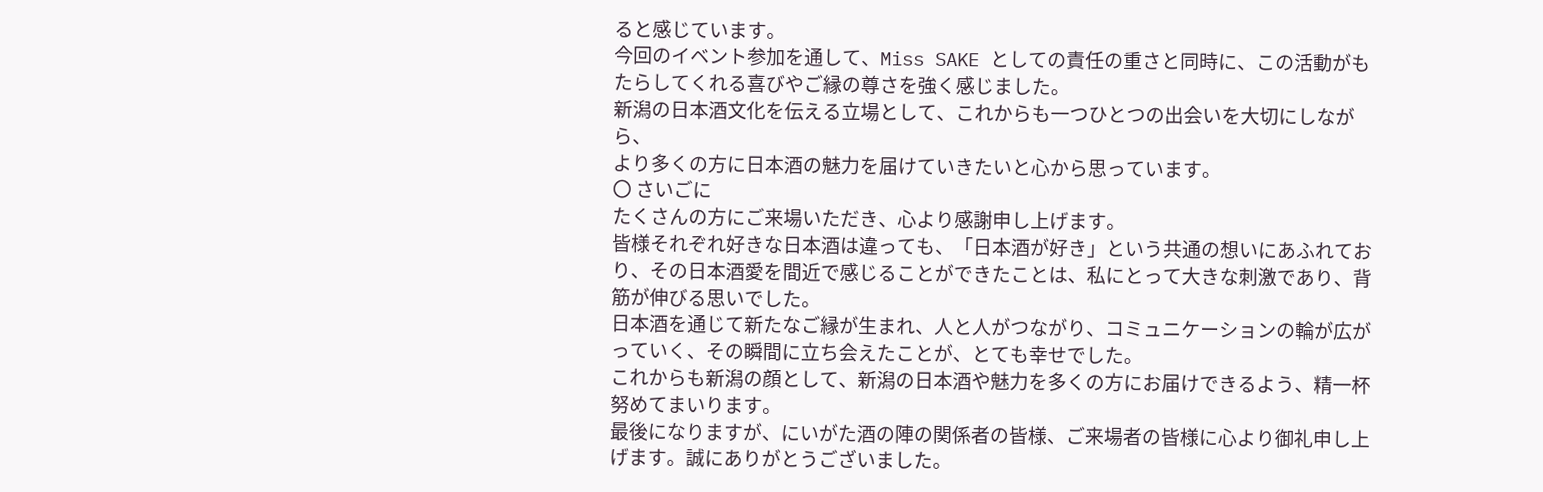ると感じています。
今回のイベント参加を通して、Miss SAKE としての責任の重さと同時に、この活動がもたらしてくれる喜びやご縁の尊さを強く感じました。
新潟の日本酒文化を伝える立場として、これからも一つひとつの出会いを大切にしながら、
より多くの方に日本酒の魅力を届けていきたいと心から思っています。
〇 さいごに
たくさんの方にご来場いただき、心より感謝申し上げます。
皆様それぞれ好きな日本酒は違っても、「日本酒が好き」という共通の想いにあふれており、その日本酒愛を間近で感じることができたことは、私にとって大きな刺激であり、背筋が伸びる思いでした。
日本酒を通じて新たなご縁が生まれ、人と人がつながり、コミュニケーションの輪が広がっていく、その瞬間に立ち会えたことが、とても幸せでした。
これからも新潟の顔として、新潟の日本酒や魅力を多くの方にお届けできるよう、精一杯努めてまいります。
最後になりますが、にいがた酒の陣の関係者の皆様、ご来場者の皆様に心より御礼申し上げます。誠にありがとうございました。